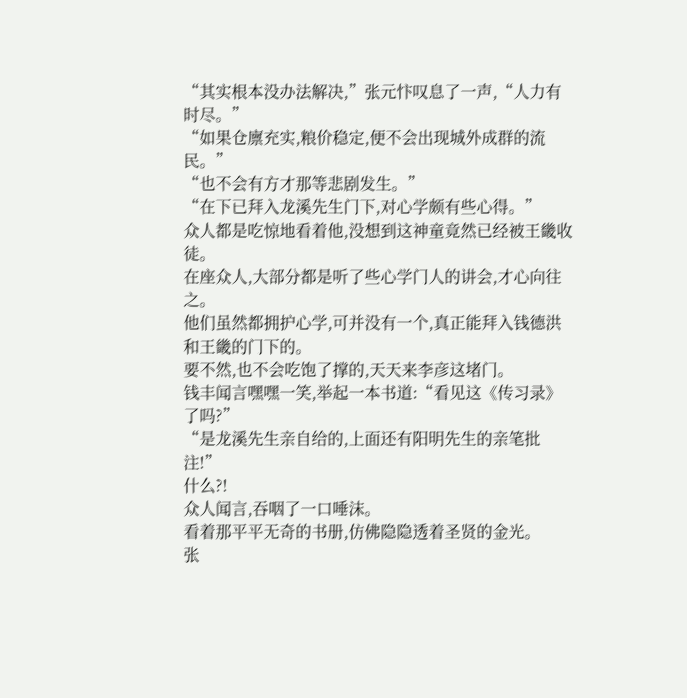“其实根本没办法解决,”张元忭叹息了一声,“人力有时尽。”
“如果仓廪充实,粮价稳定,便不会出现城外成群的流民。”
“也不会有方才那等悲剧发生。”
“在下已拜入龙溪先生门下,对心学颇有些心得。”
众人都是吃惊地看着他,没想到这神童竟然已经被王畿收徒。
在座众人,大部分都是听了些心学门人的讲会,才心向往之。
他们虽然都拥护心学,可并没有一个,真正能拜入钱德洪和王畿的门下的。
要不然,也不会吃饱了撑的,天天来李彦这堵门。
钱丰闻言嘿嘿一笑,举起一本书道:“看见这《传习录》了吗?”
“是龙溪先生亲自给的,上面还有阳明先生的亲笔批注!”
什么?!
众人闻言,吞咽了一口唾沫。
看着那平平无奇的书册,仿佛隐隐透着圣贤的金光。
张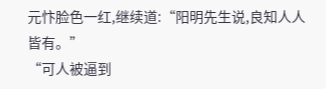元忭脸色一红,继续道:“阳明先生说,良知人人皆有。”
“可人被逼到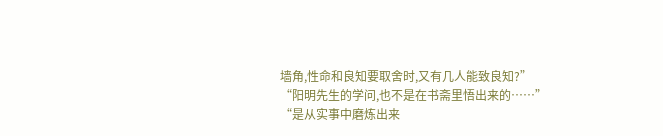墙角,性命和良知要取舍时,又有几人能致良知?”
“阳明先生的学问,也不是在书斋里悟出来的……”
“是从实事中磨炼出来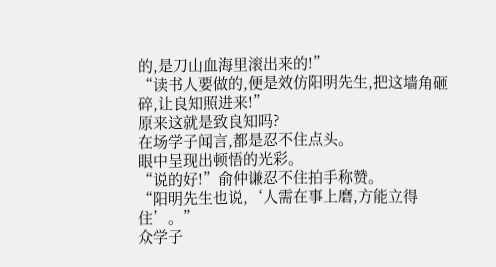的,是刀山血海里滚出来的!”
“读书人要做的,便是效仿阳明先生,把这墙角砸碎,让良知照进来!”
原来这就是致良知吗?
在场学子闻言,都是忍不住点头。
眼中呈现出顿悟的光彩。
“说的好!”俞仲谦忍不住拍手称赞。
“阳明先生也说,‘人需在事上磨,方能立得住’。”
众学子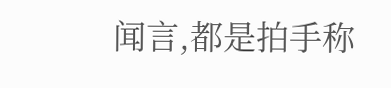闻言,都是拍手称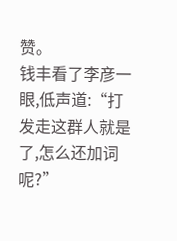赞。
钱丰看了李彦一眼,低声道:“打发走这群人就是了,怎么还加词呢?”